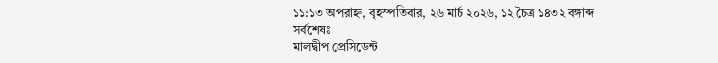১১:১৩ অপরাহ্ন, বৃহস্পতিবার, ২৬ মার্চ ২০২৬, ১২ চৈত্র ১৪৩২ বঙ্গাব্দ
সর্বশেষঃ
মালদ্বীপ প্রেসিডেন্ট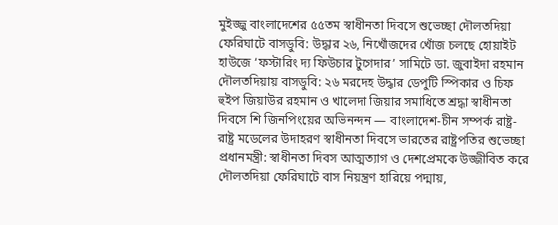মুইজ্জু বাংলাদেশের ৫৫তম স্বাধীনতা দিবসে শুভেচ্ছা দৌলতদিয়া ফেরিঘাটে বাসডুবি: উদ্ধার ২৬, নিখোঁজদের খোঁজ চলছে হোয়াইট হাউজে ‘ফস্টারিং দ্য ফিউচার টুগেদার’ সামিটে ডা. জুবাইদা রহমান দৌলতদিয়ায় বাসডুবি: ২৬ মরদেহ উদ্ধার ডেপুটি স্পিকার ও চিফ হুইপ জিয়াউর রহমান ও খালেদা জিয়ার সমাধিতে শ্রদ্ধা স্বাধীনতা দিবসে শি জিনপিংয়ের অভিনন্দন — বাংলাদেশ-চীন সম্পর্ক রাষ্ট্র-রাষ্ট্র মডেলের উদাহরণ স্বাধীনতা দিবসে ভারতের রাষ্ট্রপতির শুভেচ্ছা প্রধানমন্ত্রী: স্বাধীনতা দিবস আত্মত্যাগ ও দেশপ্রেমকে উজ্জীবিত করে দৌলতদিয়া ফেরিঘাটে বাস নিয়ন্ত্রণ হারিয়ে পদ্মায়,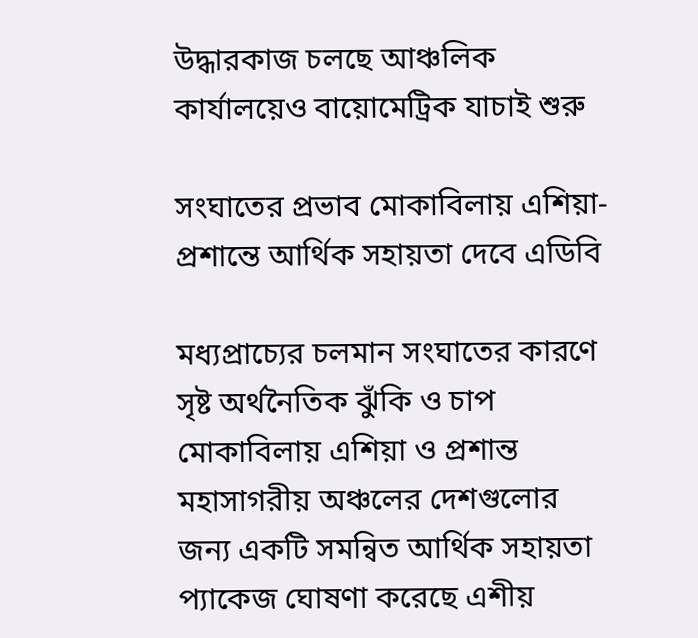উদ্ধারকাজ চলছে আঞ্চলিক কার্যালয়েও বায়োমেট্রিক যাচাই শুরু

সংঘাতের প্রভাব মোকাবিলায় এশিয়া-প্রশান্তে আর্থিক সহায়তা দেবে এডিবি

মধ্যপ্রাচ্যের চলমান সংঘাতের কারণে সৃষ্ট অর্থনৈতিক ঝুঁকি ও চাপ মোকাবিলায় এশিয়া ও প্রশান্ত মহাসাগরীয় অঞ্চলের দেশগুলোর জন্য একটি সমন্বিত আর্থিক সহায়তা প্যাকেজ ঘোষণা করেছে এশীয়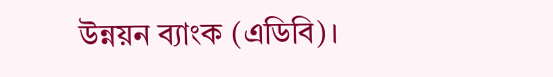উন্নয়ন ব্যাংক (এডিবি)।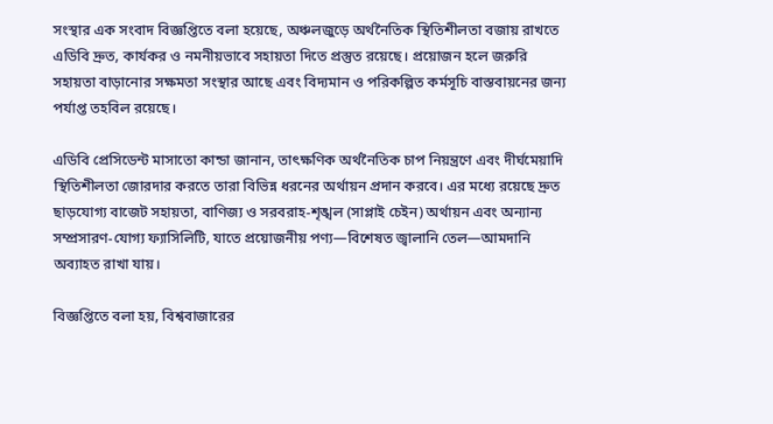সংস্থার এক সংবাদ বিজ্ঞপ্তিতে বলা হয়েছে, অঞ্চলজুড়ে অর্থনৈতিক স্থিতিশীলতা বজায় রাখতে এডিবি দ্রুত, কার্যকর ও নমনীয়ভাবে সহায়তা দিতে প্রস্তুত রয়েছে। প্রয়োজন হলে জরুরি সহায়তা বাড়ানোর সক্ষমতা সংস্থার আছে এবং বিদ্যমান ও পরিকল্পিত কর্মসূচি বাস্তবায়নের জন্য পর্যাপ্ত তহবিল রয়েছে।

এডিবি প্রেসিডেন্ট মাসাতো কান্ডা জানান, তাৎক্ষণিক অর্থনৈতিক চাপ নিয়ন্ত্রণে এবং দীর্ঘমেয়াদি স্থিতিশীলতা জোরদার করতে তারা বিভিন্ন ধরনের অর্থায়ন প্রদান করবে। এর মধ্যে রয়েছে দ্রুত ছাড়যোগ্য বাজেট সহায়তা, বাণিজ্য ও সরবরাহ-শৃঙ্খল (সাপ্লাই চেইন) অর্থায়ন এবং অন্যান্য সম্প্রসারণ-যোগ্য ফ্যাসিলিটি, যাতে প্রয়োজনীয় পণ্য—বিশেষত জ্বালানি তেল—আমদানি অব্যাহত রাখা যায়।

বিজ্ঞপ্তিতে বলা হয়, বিশ্ববাজারের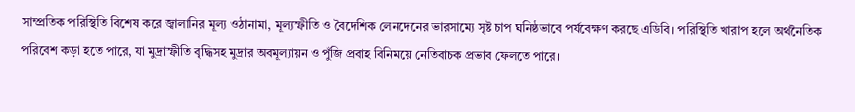সাম্প্রতিক পরিস্থিতি বিশেষ করে জ্বালানির মূল্য ওঠানামা, মূল্যস্ফীতি ও বৈদেশিক লেনদেনের ভারসাম্যে সৃষ্ট চাপ ঘনিষ্ঠভাবে পর্যবেক্ষণ করছে এডিবি। পরিস্থিতি খারাপ হলে অর্থনৈতিক পরিবেশ কড়া হতে পারে, যা মুদ্রাস্ফীতি বৃদ্ধিসহ মুদ্রার অবমূল্যায়ন ও পুঁজি প্রবাহ বিনিময়ে নেতিবাচক প্রভাব ফেলতে পারে।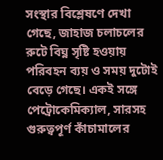সংস্থার বিশ্লেষণে দেখা গেছে, জাহাজ চলাচলের রুটে বিঘ্ন সৃষ্টি হওয়ায় পরিবহন ব্যয় ও সময় দুটোই বেড়ে গেছে। একই সঙ্গে পেট্রোকেমিক্যাল, সারসহ গুরুত্বপূর্ণ কাঁচামালের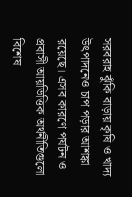সরবরাহ ঝুঁকি বাড়ায় কৃষি ও খাদ্য উৎপাদনেও চাপ পড়ার আশঙ্কা রয়েছে। এসব কারণে পর্যটন ও প্রবাসী আয়ভিত্তিক অর্থনীতিগুলো বিশেষ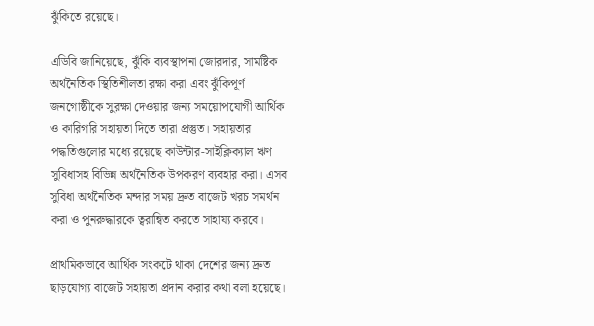ঝুঁকিতে রয়েছে।

এডিবি জানিয়েছে, ঝুঁকি ব্যবস্থাপনা জোরদার, সামষ্টিক অর্থনৈতিক স্থিতিশীলতা রক্ষা করা এবং ঝুঁকিপূর্ণ জনগোষ্ঠীকে সুরক্ষা দেওয়ার জন্য সময়োপযোগী আর্থিক ও কারিগরি সহায়তা দিতে তারা প্রস্তুত। সহায়তার পদ্ধতিগুলোর মধ্যে রয়েছে কাউন্টার-সাইক্লিক্যাল ঋণ সুবিধাসহ বিভিন্ন অর্থনৈতিক উপকরণ ব্যবহার করা। এসব সুবিধা অর্থনৈতিক মন্দার সময় দ্রুত বাজেট খরচ সমর্থন করা ও পুনরুদ্ধারকে ত্বরান্বিত করতে সাহায্য করবে।

প্রাথমিকভাবে আর্থিক সংকটে থাকা দেশের জন্য দ্রুত ছাড়যোগ্য বাজেট সহায়তা প্রদান করার কথা বলা হয়েছে।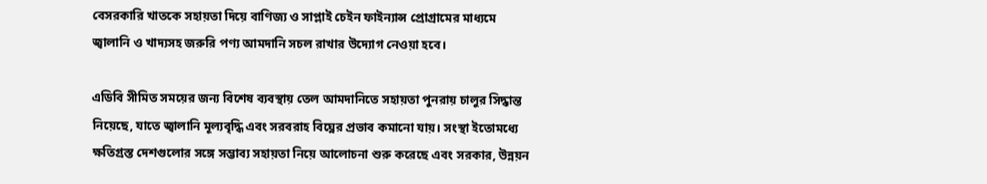বেসরকারি খাতকে সহায়তা দিয়ে বাণিজ্য ও সাপ্লাই চেইন ফাইন্যান্স প্রোগ্রামের মাধ্যমে জ্বালানি ও খাদ্যসহ জরুরি পণ্য আমদানি সচল রাখার উদ্যোগ নেওয়া হবে।

এডিবি সীমিত সময়ের জন্য বিশেষ ব্যবস্থায় তেল আমদানিতে সহায়তা পুনরায় চালুর সিদ্ধান্ত নিয়েছে, যাতে জ্বালানি মূল্যবৃদ্ধি এবং সরবরাহ বিঘ্নের প্রভাব কমানো যায়। সংস্থা ইতোমধ্যে ক্ষতিগ্রস্ত দেশগুলোর সঙ্গে সম্ভাব্য সহায়তা নিয়ে আলোচনা শুরু করেছে এবং সরকার, উন্নয়ন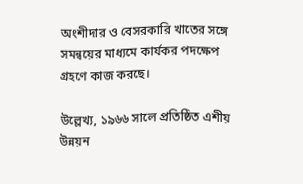অংশীদার ও বেসরকারি খাতের সঙ্গে সমন্বয়ের মাধ্যমে কার্যকর পদক্ষেপ গ্রহণে কাজ করছে।

উল্লেখ্য, ১৯৬৬ সালে প্রতিষ্ঠিত এশীয় উন্নয়ন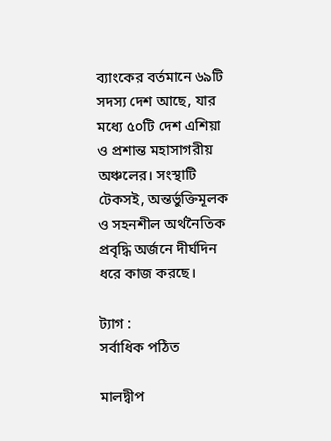ব্যাংকের বর্তমানে ৬৯টি সদস্য দেশ আছে, যার মধ্যে ৫০টি দেশ এশিয়া ও প্রশান্ত মহাসাগরীয় অঞ্চলের। সংস্থাটি টেকসই, অন্তর্ভুক্তিমূলক ও সহনশীল অর্থনৈতিক প্রবৃদ্ধি অর্জনে দীর্ঘদিন ধরে কাজ করছে।

ট্যাগ :
সর্বাধিক পঠিত

মালদ্বীপ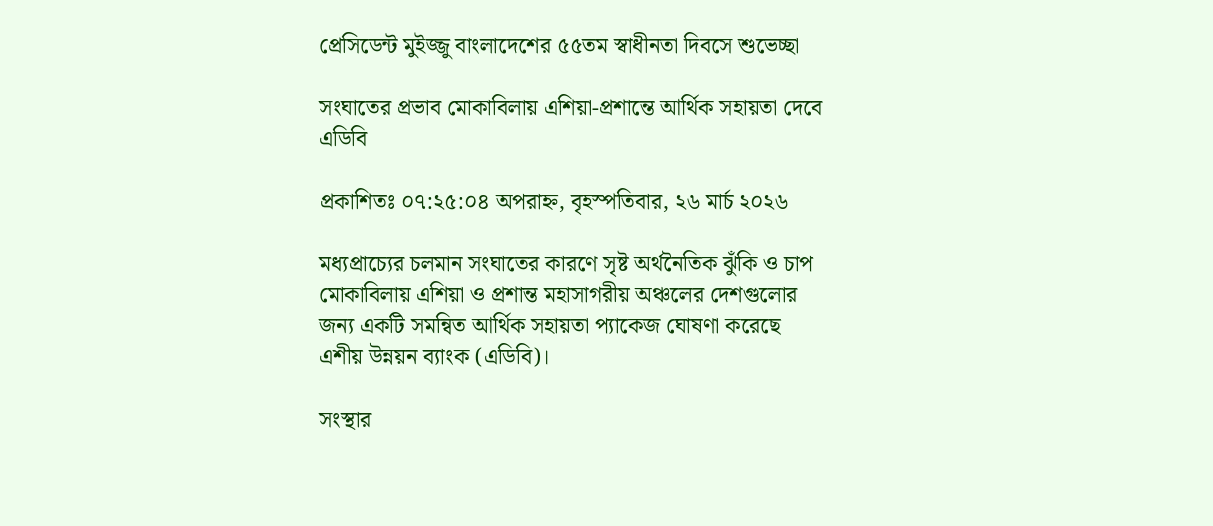প্রেসিডেন্ট মুইজ্জু বাংলাদেশের ৫৫তম স্বাধীনতা দিবসে শুভেচ্ছা

সংঘাতের প্রভাব মোকাবিলায় এশিয়া-প্রশান্তে আর্থিক সহায়তা দেবে এডিবি

প্রকাশিতঃ ০৭:২৫:০৪ অপরাহ্ন, বৃহস্পতিবার, ২৬ মার্চ ২০২৬

মধ্যপ্রাচ্যের চলমান সংঘাতের কারণে সৃষ্ট অর্থনৈতিক ঝুঁকি ও চাপ মোকাবিলায় এশিয়া ও প্রশান্ত মহাসাগরীয় অঞ্চলের দেশগুলোর জন্য একটি সমন্বিত আর্থিক সহায়তা প্যাকেজ ঘোষণা করেছে এশীয় উন্নয়ন ব্যাংক (এডিবি)।

সংস্থার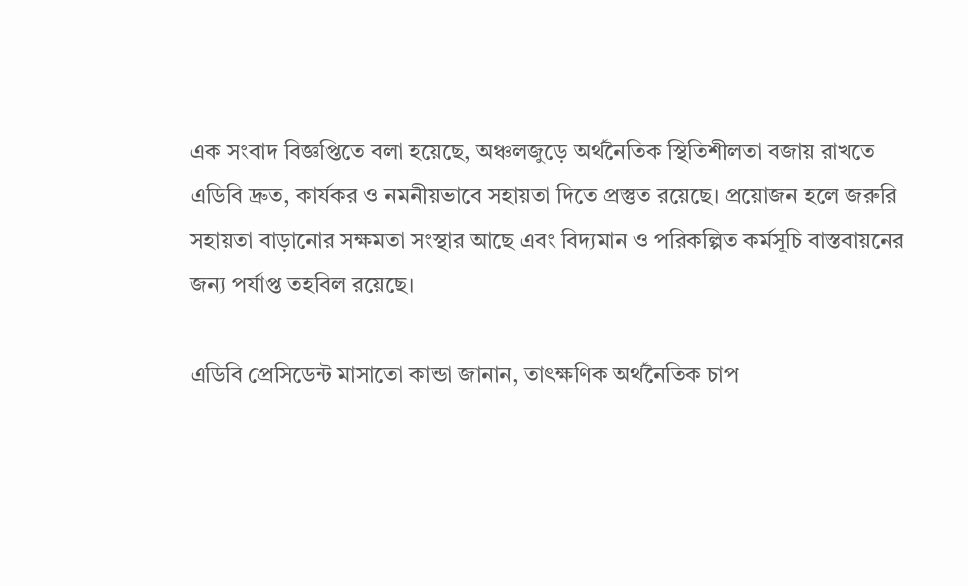এক সংবাদ বিজ্ঞপ্তিতে বলা হয়েছে, অঞ্চলজুড়ে অর্থনৈতিক স্থিতিশীলতা বজায় রাখতে এডিবি দ্রুত, কার্যকর ও নমনীয়ভাবে সহায়তা দিতে প্রস্তুত রয়েছে। প্রয়োজন হলে জরুরি সহায়তা বাড়ানোর সক্ষমতা সংস্থার আছে এবং বিদ্যমান ও পরিকল্পিত কর্মসূচি বাস্তবায়নের জন্য পর্যাপ্ত তহবিল রয়েছে।

এডিবি প্রেসিডেন্ট মাসাতো কান্ডা জানান, তাৎক্ষণিক অর্থনৈতিক চাপ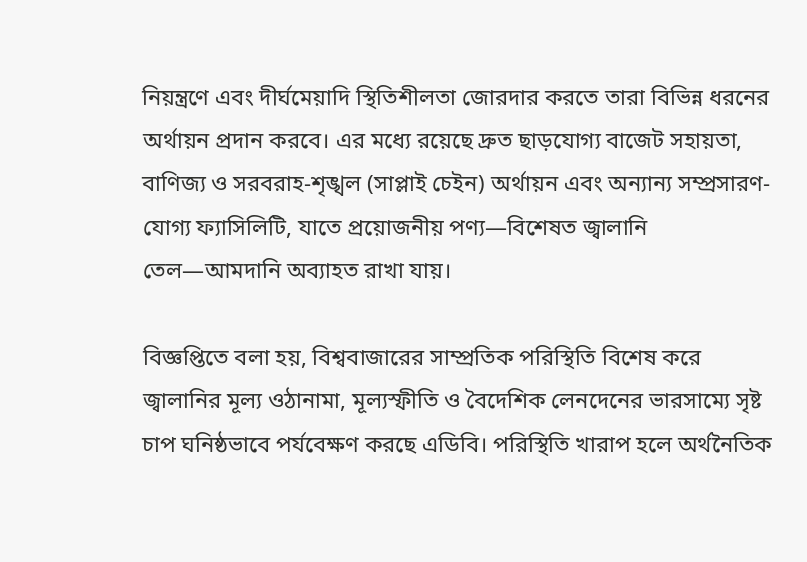নিয়ন্ত্রণে এবং দীর্ঘমেয়াদি স্থিতিশীলতা জোরদার করতে তারা বিভিন্ন ধরনের অর্থায়ন প্রদান করবে। এর মধ্যে রয়েছে দ্রুত ছাড়যোগ্য বাজেট সহায়তা, বাণিজ্য ও সরবরাহ-শৃঙ্খল (সাপ্লাই চেইন) অর্থায়ন এবং অন্যান্য সম্প্রসারণ-যোগ্য ফ্যাসিলিটি, যাতে প্রয়োজনীয় পণ্য—বিশেষত জ্বালানি তেল—আমদানি অব্যাহত রাখা যায়।

বিজ্ঞপ্তিতে বলা হয়, বিশ্ববাজারের সাম্প্রতিক পরিস্থিতি বিশেষ করে জ্বালানির মূল্য ওঠানামা, মূল্যস্ফীতি ও বৈদেশিক লেনদেনের ভারসাম্যে সৃষ্ট চাপ ঘনিষ্ঠভাবে পর্যবেক্ষণ করছে এডিবি। পরিস্থিতি খারাপ হলে অর্থনৈতিক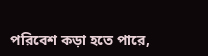পরিবেশ কড়া হতে পারে,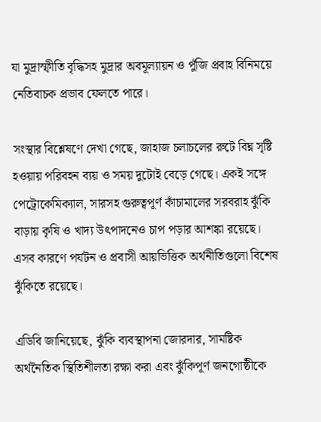যা মুদ্রাস্ফীতি বৃদ্ধিসহ মুদ্রার অবমূল্যায়ন ও পুঁজি প্রবাহ বিনিময়ে নেতিবাচক প্রভাব ফেলতে পারে।

সংস্থার বিশ্লেষণে দেখা গেছে, জাহাজ চলাচলের রুটে বিঘ্ন সৃষ্টি হওয়ায় পরিবহন ব্যয় ও সময় দুটোই বেড়ে গেছে। একই সঙ্গে পেট্রোকেমিক্যাল, সারসহ গুরুত্বপূর্ণ কাঁচামালের সরবরাহ ঝুঁকি বাড়ায় কৃষি ও খাদ্য উৎপাদনেও চাপ পড়ার আশঙ্কা রয়েছে। এসব কারণে পর্যটন ও প্রবাসী আয়ভিত্তিক অর্থনীতিগুলো বিশেষ ঝুঁকিতে রয়েছে।

এডিবি জানিয়েছে, ঝুঁকি ব্যবস্থাপনা জোরদার, সামষ্টিক অর্থনৈতিক স্থিতিশীলতা রক্ষা করা এবং ঝুঁকিপূর্ণ জনগোষ্ঠীকে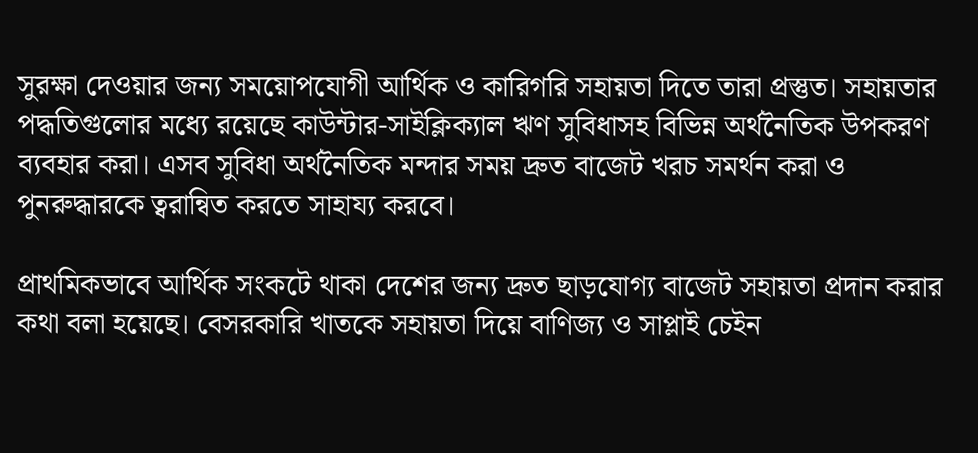সুরক্ষা দেওয়ার জন্য সময়োপযোগী আর্থিক ও কারিগরি সহায়তা দিতে তারা প্রস্তুত। সহায়তার পদ্ধতিগুলোর মধ্যে রয়েছে কাউন্টার-সাইক্লিক্যাল ঋণ সুবিধাসহ বিভিন্ন অর্থনৈতিক উপকরণ ব্যবহার করা। এসব সুবিধা অর্থনৈতিক মন্দার সময় দ্রুত বাজেট খরচ সমর্থন করা ও পুনরুদ্ধারকে ত্বরান্বিত করতে সাহায্য করবে।

প্রাথমিকভাবে আর্থিক সংকটে থাকা দেশের জন্য দ্রুত ছাড়যোগ্য বাজেট সহায়তা প্রদান করার কথা বলা হয়েছে। বেসরকারি খাতকে সহায়তা দিয়ে বাণিজ্য ও সাপ্লাই চেইন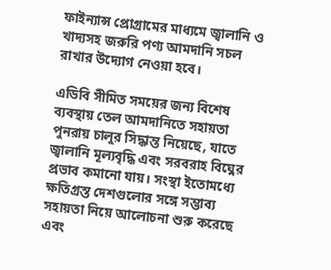ফাইন্যান্স প্রোগ্রামের মাধ্যমে জ্বালানি ও খাদ্যসহ জরুরি পণ্য আমদানি সচল রাখার উদ্যোগ নেওয়া হবে।

এডিবি সীমিত সময়ের জন্য বিশেষ ব্যবস্থায় তেল আমদানিতে সহায়তা পুনরায় চালুর সিদ্ধান্ত নিয়েছে, যাতে জ্বালানি মূল্যবৃদ্ধি এবং সরবরাহ বিঘ্নের প্রভাব কমানো যায়। সংস্থা ইতোমধ্যে ক্ষতিগ্রস্ত দেশগুলোর সঙ্গে সম্ভাব্য সহায়তা নিয়ে আলোচনা শুরু করেছে এবং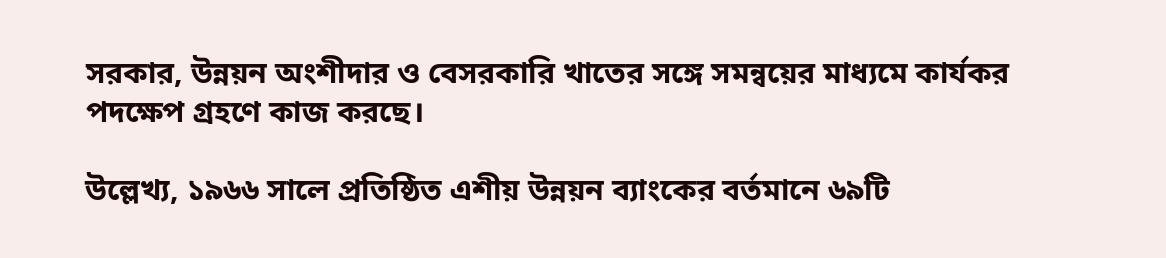সরকার, উন্নয়ন অংশীদার ও বেসরকারি খাতের সঙ্গে সমন্বয়ের মাধ্যমে কার্যকর পদক্ষেপ গ্রহণে কাজ করছে।

উল্লেখ্য, ১৯৬৬ সালে প্রতিষ্ঠিত এশীয় উন্নয়ন ব্যাংকের বর্তমানে ৬৯টি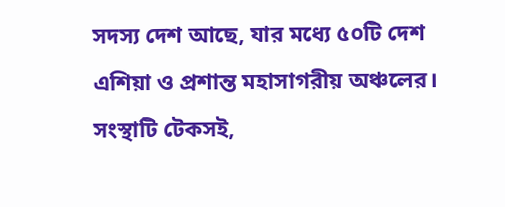সদস্য দেশ আছে, যার মধ্যে ৫০টি দেশ এশিয়া ও প্রশান্ত মহাসাগরীয় অঞ্চলের। সংস্থাটি টেকসই,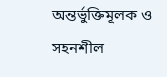অন্তর্ভুক্তিমূলক ও সহনশীল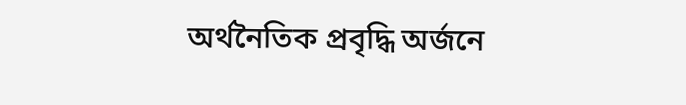অর্থনৈতিক প্রবৃদ্ধি অর্জনে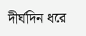দীর্ঘদিন ধরে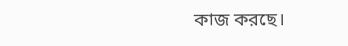কাজ করছে।